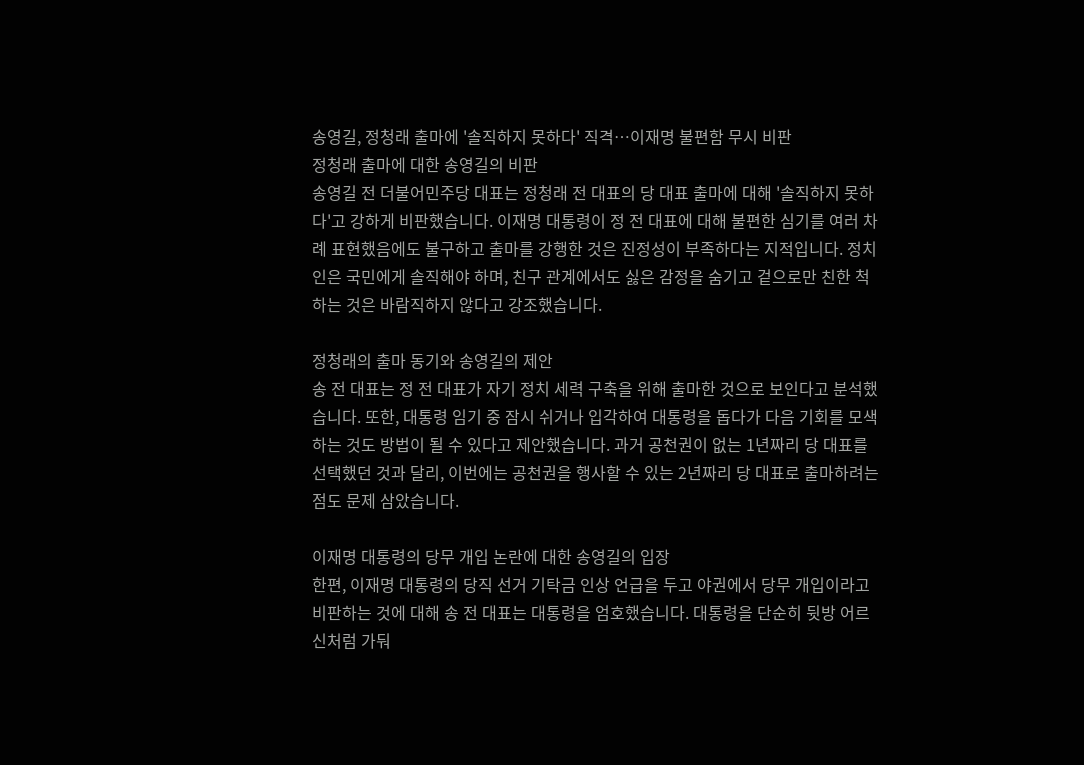송영길, 정청래 출마에 '솔직하지 못하다' 직격…이재명 불편함 무시 비판
정청래 출마에 대한 송영길의 비판
송영길 전 더불어민주당 대표는 정청래 전 대표의 당 대표 출마에 대해 '솔직하지 못하다'고 강하게 비판했습니다. 이재명 대통령이 정 전 대표에 대해 불편한 심기를 여러 차례 표현했음에도 불구하고 출마를 강행한 것은 진정성이 부족하다는 지적입니다. 정치인은 국민에게 솔직해야 하며, 친구 관계에서도 싫은 감정을 숨기고 겉으로만 친한 척하는 것은 바람직하지 않다고 강조했습니다.

정청래의 출마 동기와 송영길의 제안
송 전 대표는 정 전 대표가 자기 정치 세력 구축을 위해 출마한 것으로 보인다고 분석했습니다. 또한, 대통령 임기 중 잠시 쉬거나 입각하여 대통령을 돕다가 다음 기회를 모색하는 것도 방법이 될 수 있다고 제안했습니다. 과거 공천권이 없는 1년짜리 당 대표를 선택했던 것과 달리, 이번에는 공천권을 행사할 수 있는 2년짜리 당 대표로 출마하려는 점도 문제 삼았습니다.

이재명 대통령의 당무 개입 논란에 대한 송영길의 입장
한편, 이재명 대통령의 당직 선거 기탁금 인상 언급을 두고 야권에서 당무 개입이라고 비판하는 것에 대해 송 전 대표는 대통령을 엄호했습니다. 대통령을 단순히 뒷방 어르신처럼 가둬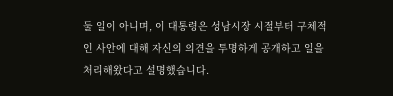둘 일이 아니며, 이 대통령은 성남시장 시절부터 구체적인 사안에 대해 자신의 의견을 투명하게 공개하고 일을 처리해왔다고 설명했습니다.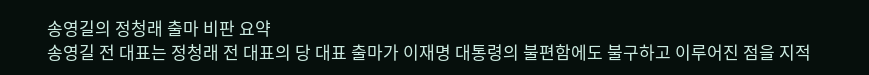송영길의 정청래 출마 비판 요약
송영길 전 대표는 정청래 전 대표의 당 대표 출마가 이재명 대통령의 불편함에도 불구하고 이루어진 점을 지적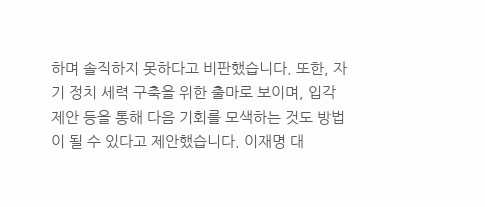하며 솔직하지 못하다고 비판했습니다. 또한, 자기 정치 세력 구축을 위한 출마로 보이며, 입각 제안 등을 통해 다음 기회를 모색하는 것도 방법이 될 수 있다고 제안했습니다. 이재명 대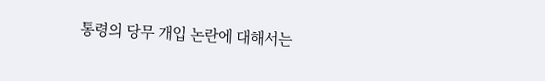통령의 당무 개입 논란에 대해서는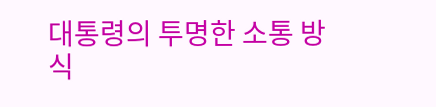대통령의 투명한 소통 방식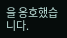을 옹호했습니다.